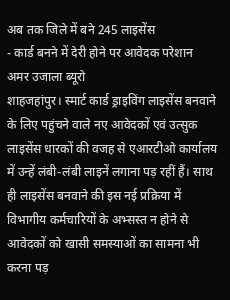अब तक जिले में बने 245 लाइसेंस
- कार्ड बनने में देरी होने पर आवेदक परेशान
अमर उजाला ब्यूरो
शाहजहांपुर। स्मार्ट कार्ड ड्राइविंग लाइसेंस बनवाने के लिए पहुंचने वाले नए आवेदकों एवं उत्सुक लाइसेंस धारकों की वजह से एआरटीओ कार्यालय में उन्हें लंबी-लंबी लाइनें लगाना पड़ रहीं हैं। साथ ही लाइसेंस बनवाने की इस नई प्रक्रिया में विभागीय कर्मचारियों के अभ्सस्त न होने से आवेदकों को खासी समस्याओं का सामना भी करना पड़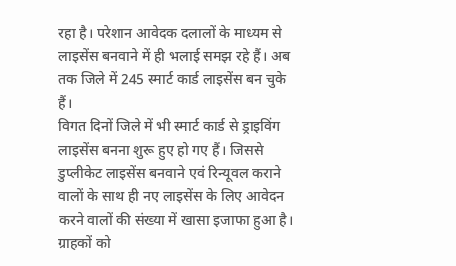रहा है। परेशान आवेदक दलालों के माध्यम से लाइसेंस बनवाने में ही भलाई समझ रहे हैं। अब तक जिले में 245 स्मार्ट कार्ड लाइसेंस बन चुके हैं।
विगत दिनों जिले में भी स्मार्ट कार्ड से ड्राइविंग लाइसेंस बनना शुरू हुए हो गए हैं। जिससे डुप्लीकेट लाइसेंस बनवाने एवं रिन्यूवल कराने वालों के साथ ही नए लाइसेंस के लिए आवेदन करने वालों की संख्या में खासा इजाफा हुआ है। ग्राहकों को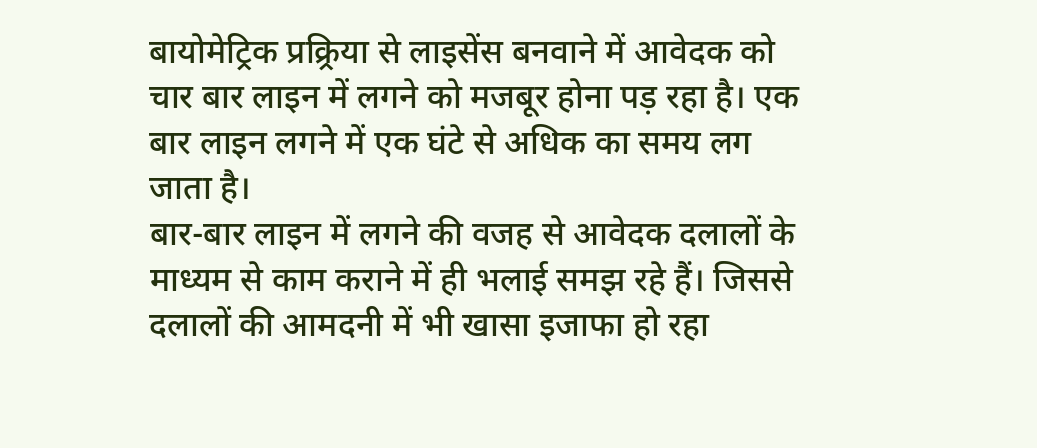बायोमेट्रिक प्रक्र्रिया से लाइसेंस बनवाने में आवेदक को चार बार लाइन में लगने को मजबूर होना पड़ रहा है। एक बार लाइन लगने में एक घंटे से अधिक का समय लग जाता है।
बार-बार लाइन में लगने की वजह से आवेदक दलालों के माध्यम से काम कराने में ही भलाई समझ रहे हैं। जिससे दलालों की आमदनी में भी खासा इजाफा हो रहा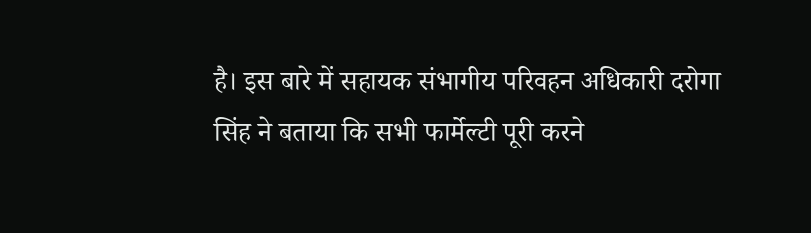है। इस बारे में सहायक संभागीय परिवहन अधिकारी दरोगा सिंह ने बताया कि सभी फार्मेल्टी पूरी करने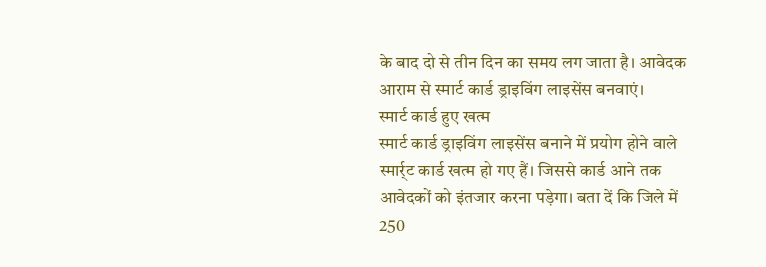के बाद दो से तीन दिन का समय लग जाता है। आवेदक आराम से स्मार्ट कार्ड ड्राइविंग लाइसेंस बनवाएं।
स्मार्ट कार्ड हुए खत्म
स्मार्ट कार्ड ड्राइविंग लाइसेंस बनाने में प्रयोग होने वाले स्मार्र्ट कार्ड खत्म हो गए हैं। जिससे कार्ड आने तक आवेदकों को इंतजार करना पड़ेगा। बता दें कि जिले में 250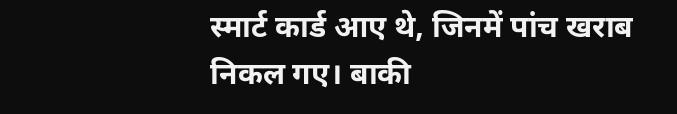स्मार्ट कार्ड आए थे, जिनमें पांच खराब निकल गए। बाकी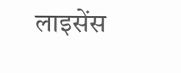लाइसेंस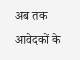अब तक आवेदकों के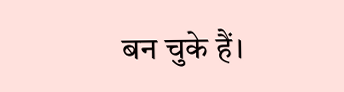बन चुके हैं।